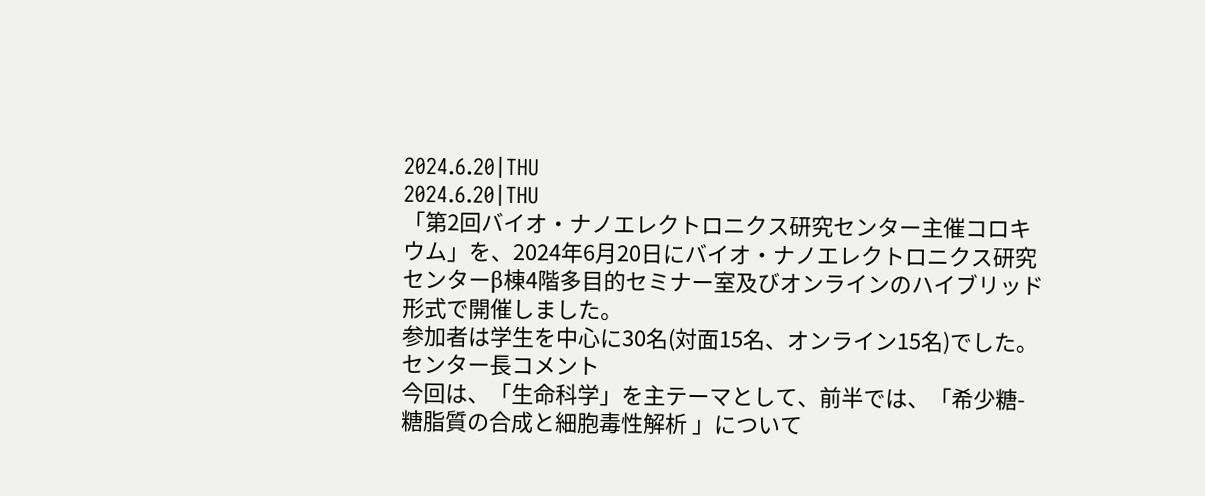2024.6.20|THU
2024.6.20|THU
「第2回バイオ・ナノエレクトロニクス研究センター主催コロキウム」を、2024年6月20日にバイオ・ナノエレクトロニクス研究センターβ棟4階多目的セミナー室及びオンラインのハイブリッド形式で開催しました。
参加者は学生を中心に30名(対面15名、オンライン15名)でした。
センター長コメント
今回は、「生命科学」を主テーマとして、前半では、「希少糖-糖脂質の合成と細胞毒性解析 」について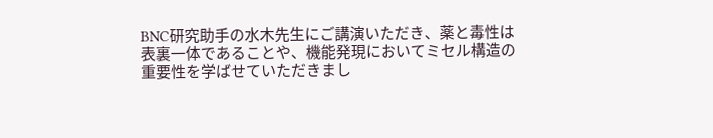BNC研究助手の水木先生にご講演いただき、薬と毒性は表裏一体であることや、機能発現においてミセル構造の重要性を学ばせていただきまし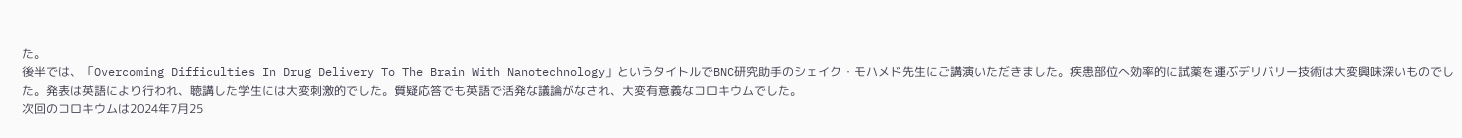た。
後半では、「Overcoming Difficulties In Drug Delivery To The Brain With Nanotechnology」というタイトルでBNC研究助手のシェイク・モハメド先生にご講演いただきました。疾患部位へ効率的に試薬を運ぶデリバリー技術は大変興味深いものでした。発表は英語により行われ、聴講した学生には大変刺激的でした。質疑応答でも英語で活発な議論がなされ、大変有意義なコロキウムでした。
次回のコロキウムは2024年7月25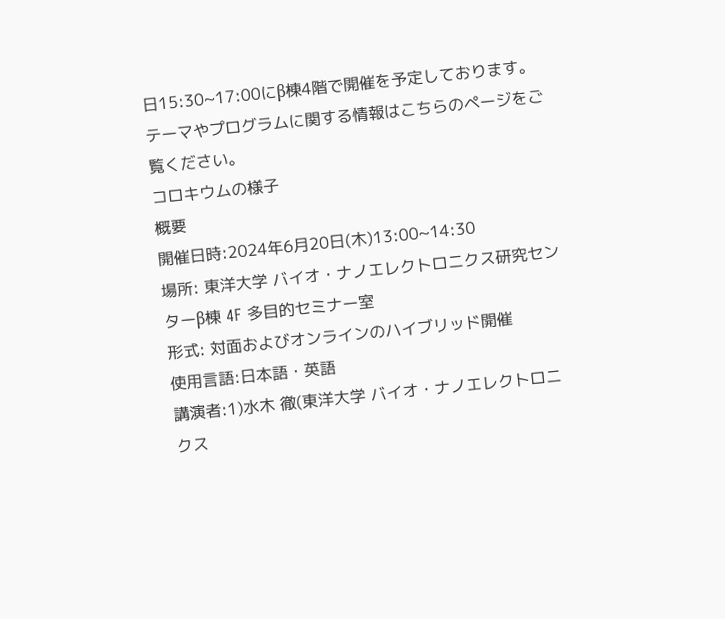日15:30~17:00にβ棟4階で開催を予定しております。
テーマやプログラムに関する情報はこちらのページをご覧ください。
コロキウムの様子
概要
開催日時:2024年6月20日(木)13:00~14:30
場所: 東洋大学 バイオ・ナノエレクトロニクス研究センターβ棟 4F 多目的セミナー室
形式: 対面およびオンラインのハイブリッド開催
使用言語:日本語・英語
講演者:1)水木 徹(東洋大学 バイオ・ナノエレクトロニクス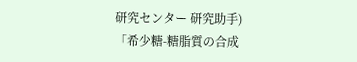研究センター 研究助手)
「希少糖-糖脂質の合成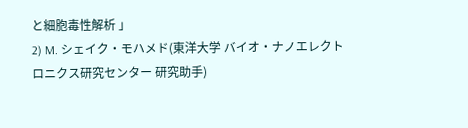と細胞毒性解析 」
2) M. シェイク・モハメド(東洋大学 バイオ・ナノエレクトロニクス研究センター 研究助手)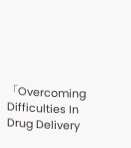「Overcoming Difficulties In Drug Delivery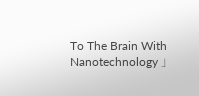To The Brain With Nanotechnology 」